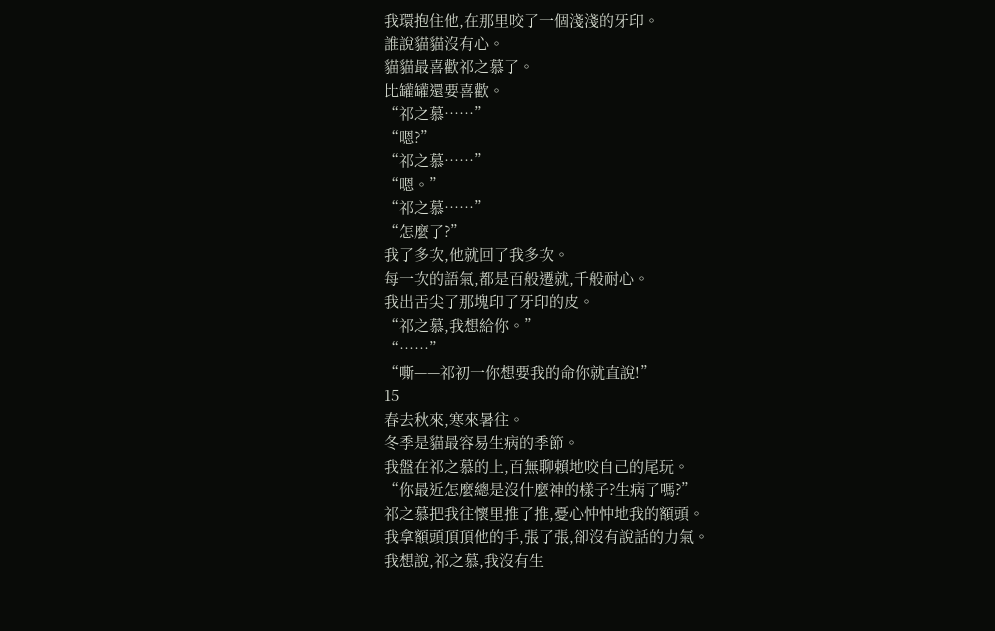我環抱住他,在那里咬了一個淺淺的牙印。
誰說貓貓沒有心。
貓貓最喜歡祁之慕了。
比罐罐還要喜歡。
“祁之慕……”
“嗯?”
“祁之慕……”
“嗯。”
“祁之慕……”
“怎麼了?”
我了多次,他就回了我多次。
每一次的語氣,都是百般遷就,千般耐心。
我出舌尖了那塊印了牙印的皮。
“祁之慕,我想給你。”
“……”
“嘶——祁初一你想要我的命你就直說!”
15
春去秋來,寒來暑往。
冬季是貓最容易生病的季節。
我盤在祁之慕的上,百無聊賴地咬自己的尾玩。
“你最近怎麼總是沒什麼神的樣子?生病了嗎?”
祁之慕把我往懷里推了推,憂心忡忡地我的額頭。
我拿額頭頂頂他的手,張了張,卻沒有說話的力氣。
我想說,祁之慕,我沒有生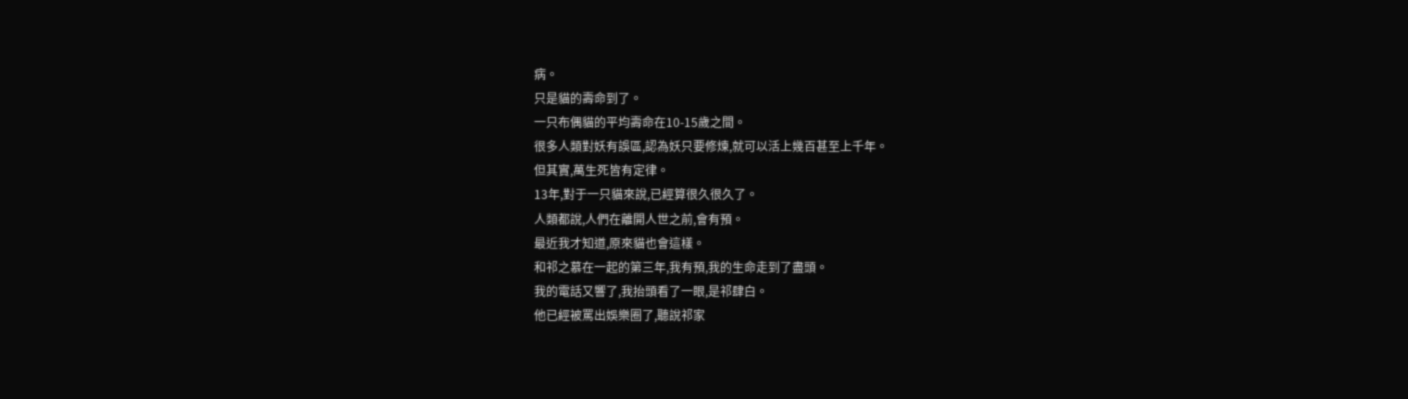病。
只是貓的壽命到了。
一只布偶貓的平均壽命在10-15歲之間。
很多人類對妖有誤區,認為妖只要修煉,就可以活上幾百甚至上千年。
但其實,萬生死皆有定律。
13年,對于一只貓來說,已經算很久很久了。
人類都說,人們在離開人世之前,會有預。
最近我才知道,原來貓也會這樣。
和祁之慕在一起的第三年,我有預,我的生命走到了盡頭。
我的電話又響了,我抬頭看了一眼,是祁肆白。
他已經被罵出娛樂圈了,聽說祁家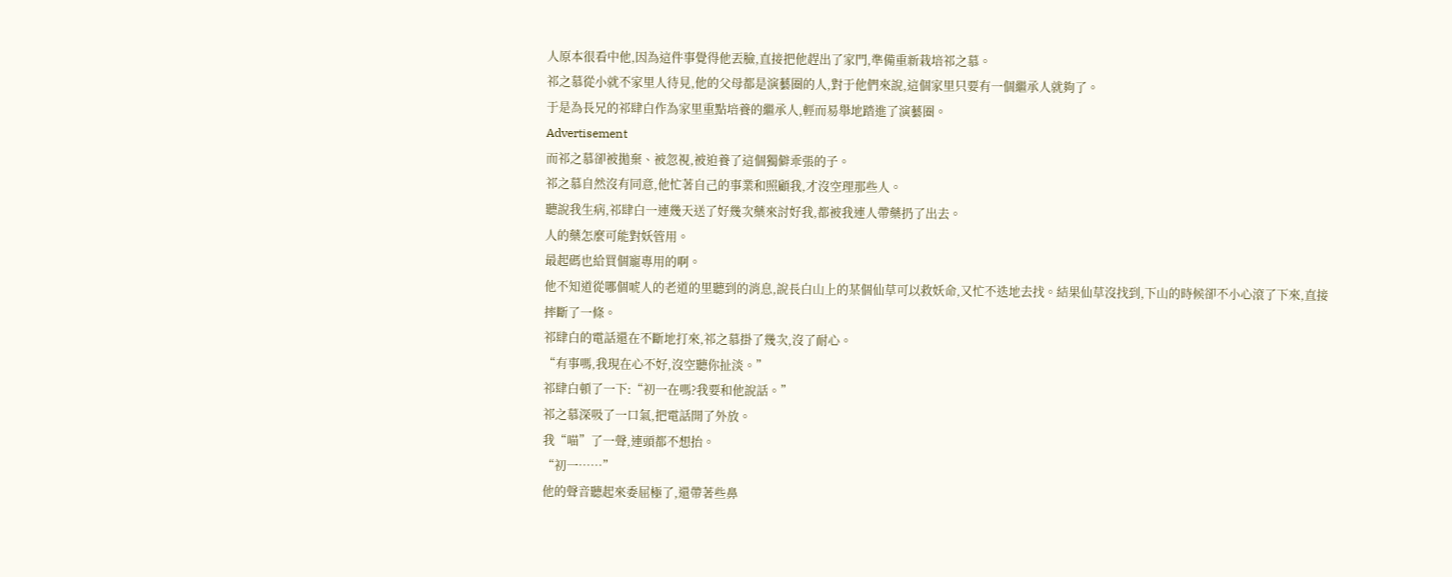人原本很看中他,因為這件事覺得他丟臉,直接把他趕出了家門,準備重新栽培祁之慕。
祁之慕從小就不家里人待見,他的父母都是演藝圈的人,對于他們來說,這個家里只要有一個繼承人就夠了。
于是為長兄的祁肆白作為家里重點培養的繼承人,輕而易舉地踏進了演藝圈。
Advertisement
而祁之慕卻被拋棄、被忽視,被迫養了這個獨僻乖張的子。
祁之慕自然沒有同意,他忙著自己的事業和照顧我,才沒空理那些人。
聽說我生病,祁肆白一連幾天送了好幾次藥來討好我,都被我連人帶藥扔了出去。
人的藥怎麼可能對妖管用。
最起碼也給買個寵專用的啊。
他不知道從哪個唬人的老道的里聽到的消息,說長白山上的某個仙草可以救妖命,又忙不迭地去找。結果仙草沒找到,下山的時候卻不小心滾了下來,直接摔斷了一條。
祁肆白的電話還在不斷地打來,祁之慕掛了幾次,沒了耐心。
“有事嗎,我現在心不好,沒空聽你扯淡。”
祁肆白頓了一下:“初一在嗎?我要和他說話。”
祁之慕深吸了一口氣,把電話開了外放。
我“喵”了一聲,連頭都不想抬。
“初一……”
他的聲音聽起來委屈極了,還帶著些鼻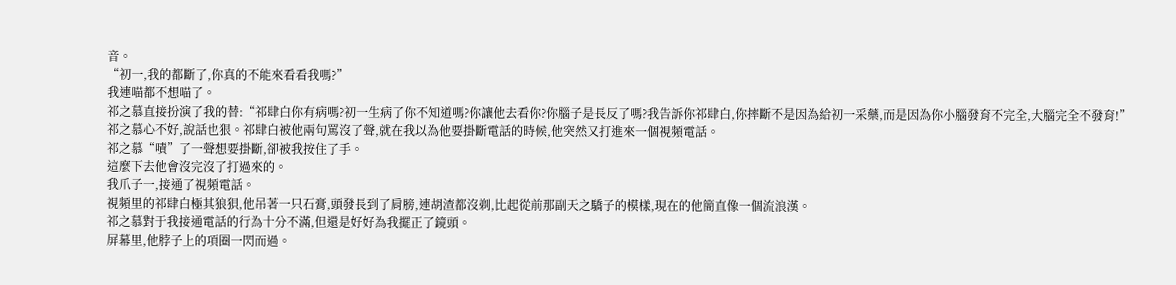音。
“初一,我的都斷了,你真的不能來看看我嗎?”
我連喵都不想喵了。
祁之慕直接扮演了我的替:“祁肆白你有病嗎?初一生病了你不知道嗎?你讓他去看你?你腦子是長反了嗎?我告訴你祁肆白,你摔斷不是因為給初一采藥,而是因為你小腦發育不完全,大腦完全不發育!”
祁之慕心不好,說話也狠。祁肆白被他兩句罵沒了聲,就在我以為他要掛斷電話的時候,他突然又打進來一個視頻電話。
祁之慕“嘖”了一聲想要掛斷,卻被我按住了手。
這麼下去他會沒完沒了打過來的。
我爪子一,接通了視頻電話。
視頻里的祁肆白極其狼狽,他吊著一只石膏,頭發長到了肩膀,連胡渣都沒剃,比起從前那副天之驕子的模樣,現在的他簡直像一個流浪漢。
祁之慕對于我接通電話的行為十分不滿,但還是好好為我擺正了鏡頭。
屏幕里,他脖子上的項圈一閃而過。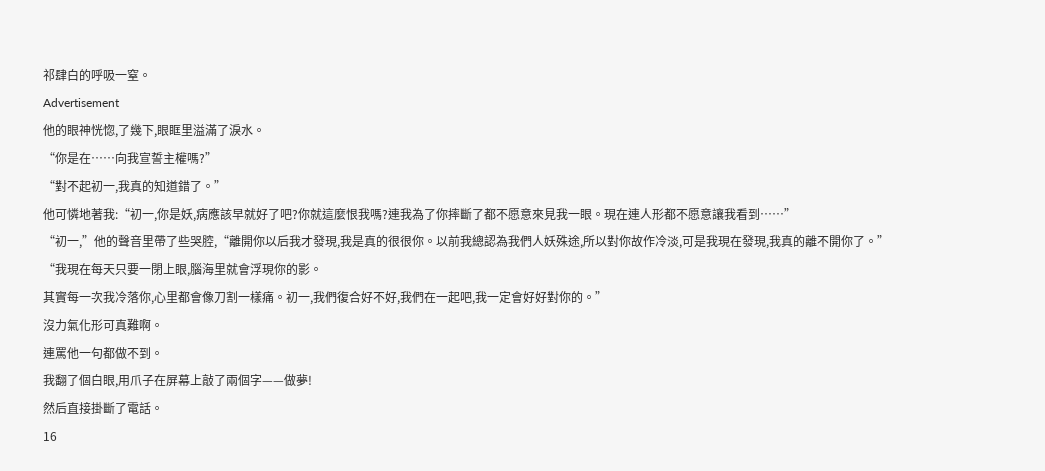祁肆白的呼吸一窒。
Advertisement
他的眼神恍惚,了幾下,眼眶里溢滿了淚水。
“你是在……向我宣誓主權嗎?”
“對不起初一,我真的知道錯了。”
他可憐地著我:“初一,你是妖,病應該早就好了吧?你就這麼恨我嗎?連我為了你摔斷了都不愿意來見我一眼。現在連人形都不愿意讓我看到……”
“初一,”他的聲音里帶了些哭腔,“離開你以后我才發現,我是真的很很你。以前我總認為我們人妖殊途,所以對你故作冷淡,可是我現在發現,我真的離不開你了。”
“我現在每天只要一閉上眼,腦海里就會浮現你的影。
其實每一次我冷落你,心里都會像刀割一樣痛。初一,我們復合好不好,我們在一起吧,我一定會好好對你的。”
沒力氣化形可真難啊。
連罵他一句都做不到。
我翻了個白眼,用爪子在屏幕上敲了兩個字——做夢!
然后直接掛斷了電話。
16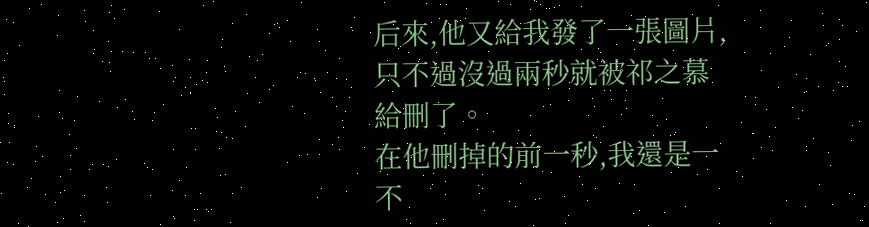后來,他又給我發了一張圖片,只不過沒過兩秒就被祁之慕給刪了。
在他刪掉的前一秒,我還是一不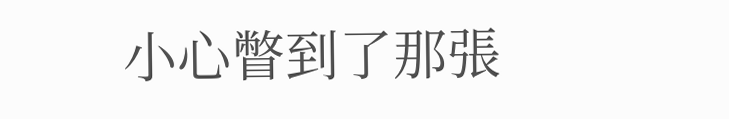小心瞥到了那張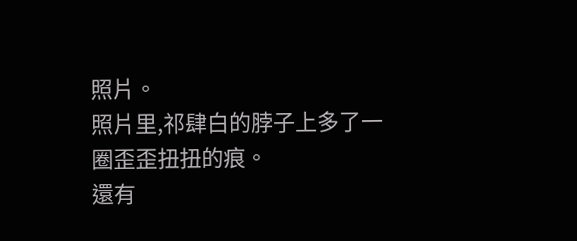照片。
照片里,祁肆白的脖子上多了一圈歪歪扭扭的痕。
還有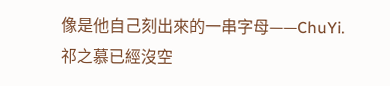像是他自己刻出來的一串字母——ChuYi.
祁之慕已經沒空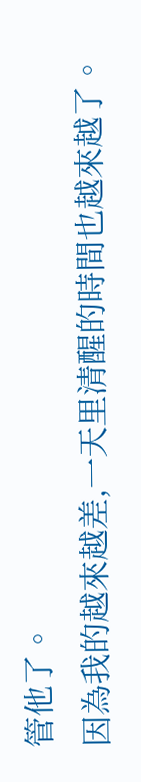管他了。
因為我的越來越差,一天里清醒的時間也越來越了。